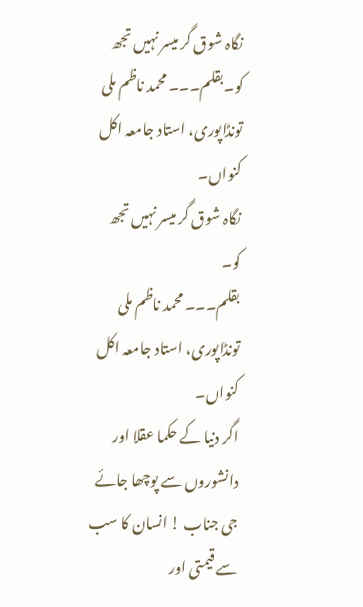نگاہ شوق گر میسر نہیں تجھ کو۔بقلم۔۔۔ محمد ناظم ملی تونڈاپوری، استاد جامعہ اکل کنواں۔
نگاہ شوق گر میسر نہیں تجھ کو۔
بقلم۔۔۔ محمد ناظم ملی تونڈاپوری، استاد جامعہ اکل کنواں۔
اگر دنیا کے حکما عقلا اور دانشوروں سے پوچھا جائے جی جناب ! انسان کا سب سے قیمتی اور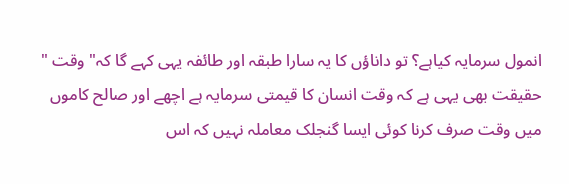انمول سرمایہ کیاہے؟ تو داناؤں کا یہ سارا طبقہ اور طائفہ یہی کہے گا کہ" وقت "
حقیقت بھی یہی ہے کہ وقت انسان کا قیمتی سرمایہ ہے اچھے اور صالح کاموں میں وقت صرف کرنا کوئی ایسا گنجلک معاملہ نہیں کہ اس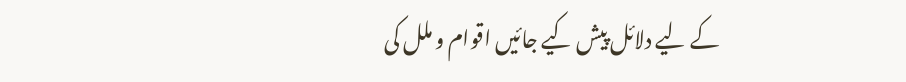کے لیے دلائل پیش کیے جائیں اقوام و ملل کی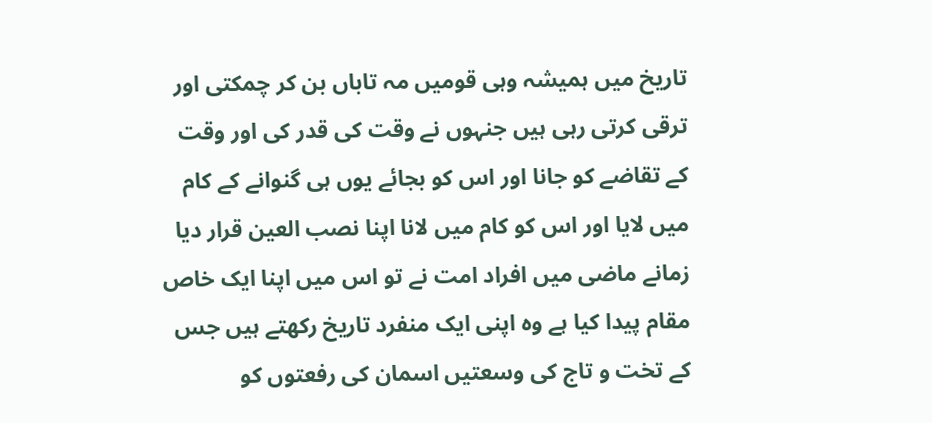تاریخ میں ہمیشہ وہی قومیں مہ تاباں بن کر چمکتی اور ترقی کرتی رہی ہیں جنہوں نے وقت کی قدر کی اور وقت کے تقاضے کو جانا اور اس کو بجائے یوں ہی گنوانے کے کام میں لایا اور اس کو کام میں لانا اپنا نصب العین قرار دیا زمانے ماضی میں افراد امت نے تو اس میں اپنا ایک خاص مقام پیدا کیا ہے وہ اپنی ایک منفرد تاریخ رکھتے ہیں جس کے تخت و تاج کی وسعتیں اسمان کی رفعتوں کو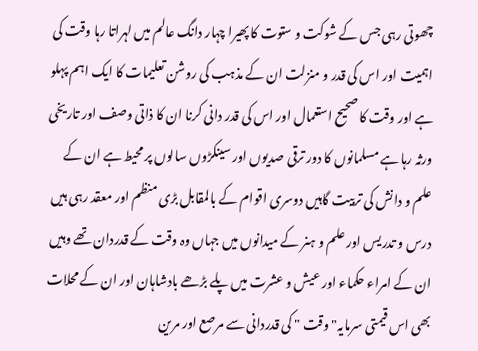چھوتی رہی جس کے شوکت و ستوت کا پھیرا چہار دانگ عالم میں لہراتا رہا وقت کی اہمیت اور اس کی قدر و منزلت ان کے مذہب کی روشن تعلیمات کا ایک اہم پہلو ہے اور وقت کا صحیح استعمال اور اس کی قدر دانی کرنا ان کا ذاتی وصف اور تاریخی ورثہ رہا ہے مسلمانوں کا دور ترقی صدیوں اور سینکڑوں سالوں پر محیط ہے ان کے علم و دانش کی تربیت گاہیں دوسری اقوام کے بالمقابل بڑی منظم اور معقد رہی ہیں درس و تدریس اور علم و ہنر کے میدانوں میں جہاں وہ وقت کے قدردان تھے وہیں ان کے امراء حکماء اور عیش و عشرت میں پلے بڑھے بادشاہان اور ان کے محلات بھی اس قیمتی سرمایہ" وقت " کی قدردانی سے مرصع اور مرین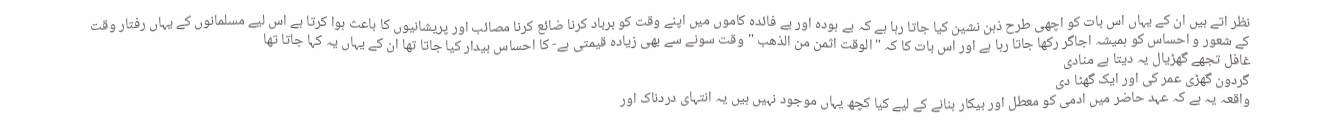نظر اتے ہیں ان کے یہاں اس بات کو اچھی طرح ذہن نشین کیا جاتا رہا ہے کہ بے ہودہ اور بے فائدہ کاموں میں اپنے وقت کو برباد کرنا ضائع کرنا مصائب اور پریشانیوں کا باعث ہوا کرتا ہے اس لیے مسلمانوں کے یہاں رفتار وقت کے شعور و احساس کو ہمیشہ اجاگر رکھا جاتا رہا ہے اور اس بات کا کہ "الوقت اثمن من الذھب "وقت سونے سے بھی زیادہ قیمتی ہے- کا احساس بیدار کیا جاتا تھا ان کے یہاں یہ کہا جاتا تھا
غافل تجھے گھڑیال یہ دیتا ہے منادی
گردون گھڑی عمر کی اور ایک گھٹا دی
واقعہ یہ ہے کہ عہد حاضر میں ادمی کو معطل اور بیکار بنانے کے لیے کیا کچھ یہاں موجود نہیں ہیں یہ انتہای دردناک اور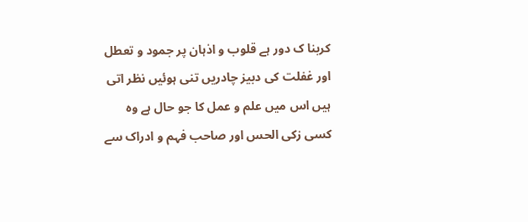کربنا ک دور ہے قلوب و اذہان پر جمود و تعطل اور غفلت کی دبیز چادریں تنی ہوئیں نظر اتی ہیں اس میں علم و عمل کا جو حال ہے وہ کسی زکی الحس اور صاحب فہم و ادراک سے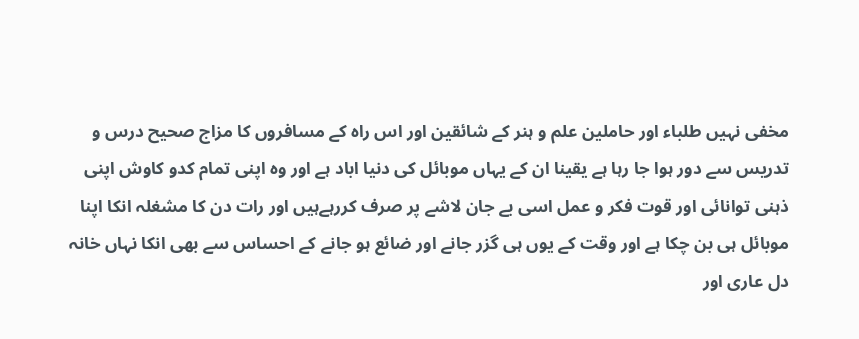مخفی نہیں طلباء اور حاملین علم و ہنر کے شائقین اور اس راہ کے مسافروں کا مزاج صحیح درس و تدریس سے دور ہوا جا رہا ہے یقینا ان کے یہاں موبائل کی دنیا اباد ہے اور وہ اپنی تمام کدو کاوش اپنی ذہنی توانائی اور قوت فکر و عمل اسی بے جان لاشے پر صرف کررہےہیں اور رات دن کا مشغلہ انکا اپنا موبائل ہی بن چکا ہے اور وقت کے یوں ہی گزر جانے اور ضائع ہو جانے کے احساس سے بھی انکا نہاں خانہ دل عاری اور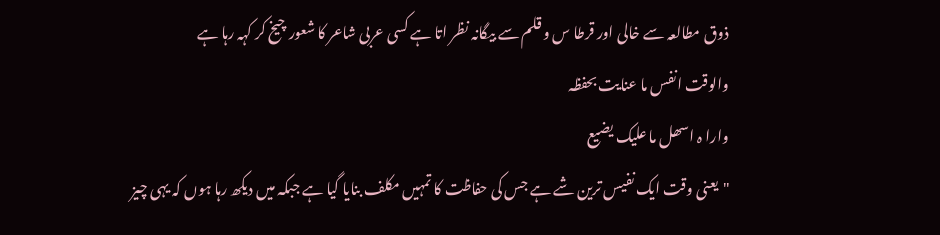ذوق مطالعہ سے خالی اور قرطا س و قلم سے بیگانہ نظر اتا ہے کسی عربی شاعر کا شعور چیخ کر کہہ رہا ہے
والوقت انفس ما عنایت بحفظہ
وارا ہ اسھل ما علیک یضیع
"یعنی وقت ایک نفیس ترین شے ہے جس کی حفاظت کا تمہیں مکلف بنایا گیا ہے جبکہ میں دیکھ رہا ہوں کہ یہی چیز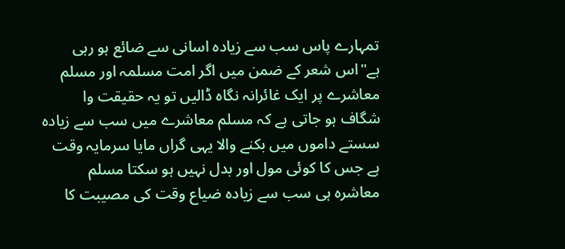تمہارے پاس سب سے زیادہ اسانی سے ضائع ہو رہی ہے"اس شعر کے ضمن میں اگر امت مسلمہ اور مسلم معاشرے پر ایک غائرانہ نگاہ ڈالیں تو یہ حقیقت وا شگاف ہو جاتی ہے کہ مسلم معاشرے میں سب سے زیادہ سستے داموں میں بکنے والا یہی گراں مایا سرمایہ وقت ہے جس کا کوئی مول اور بدل نہیں ہو سکتا مسلم معاشرہ ہی سب سے زیادہ ضیاع وقت کی مصیبت کا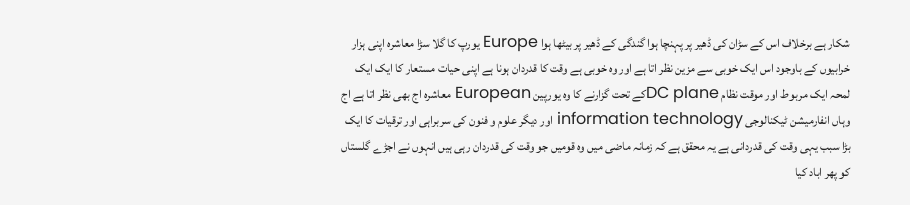شکار ہے برخلاف اس کے سڑان کی ڈھیر پر پہنچا ہوا گندگی کے ڈھیر پر بیٹھا ہوا Europe یورپ کا گلا سڑا معاشرہ اپنی ہزار خرابیوں کے باوجود اس ایک خوبی سے مزین نظر اتا ہے اور وہ خوبی ہے وقت کا قدردان ہونا ہے اپنی حیات مستعار کا ایک ایک لمحہ ایک مربوط اور موقت نظام DC planeکے تحت گزارنے کا وہ یورپین European معاشرہ اج بھی نظر اتا ہے اج وہاں انفارمیشن ٹیکنالوجی information technology اور دیگر علوم و فنون کی سربراہی اور ترقیات کا ایک بڑا سبب یہی وقت کی قدردانی ہے یہ محقق ہے کہ زمانہ ماضی میں وہ قومیں جو وقت کی قدردان رہی ہیں انہوں نے اجڑے گلستاں کو پھر اباد کیا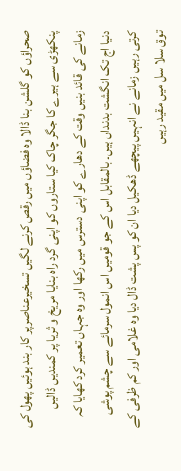صحراؤں کو گلشن بنا ڈالا وہ فضاؤں میں رقص کرنے لگیں تسخیرعناصرپر کار بند ہوئیں پھول کی پنکھڑی سے ہیرے کا جگر چاک کیا ستاروں کو اپنی گرد راہ بنایا مریخ و ثریا پر کمندیں ڈالیں زمانے کی قائد بنیں وقت کے دھارے کو اپنی دسترس میں رکھا اور وہ جہاں تعمیر کرد کھایا کہ دنیا اج تک انگشت بدنداں ہیں۔ بالمقابل اس کے جو قومیں اس انمول سرمائے سے چشم پوشی کرتی رہیں زمانے نے انہیں پیچھے ڈھکیل دیا ان کو پس پشت ڈال دیا وہ غلامی اور کم ظرفی کے توق سلا سل میں مقید رہیں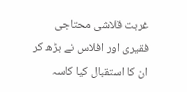غربت قلاشی محتاجی فقیری اور افلاس نے بڑھ کر ان کا استقبال کیا کاسہ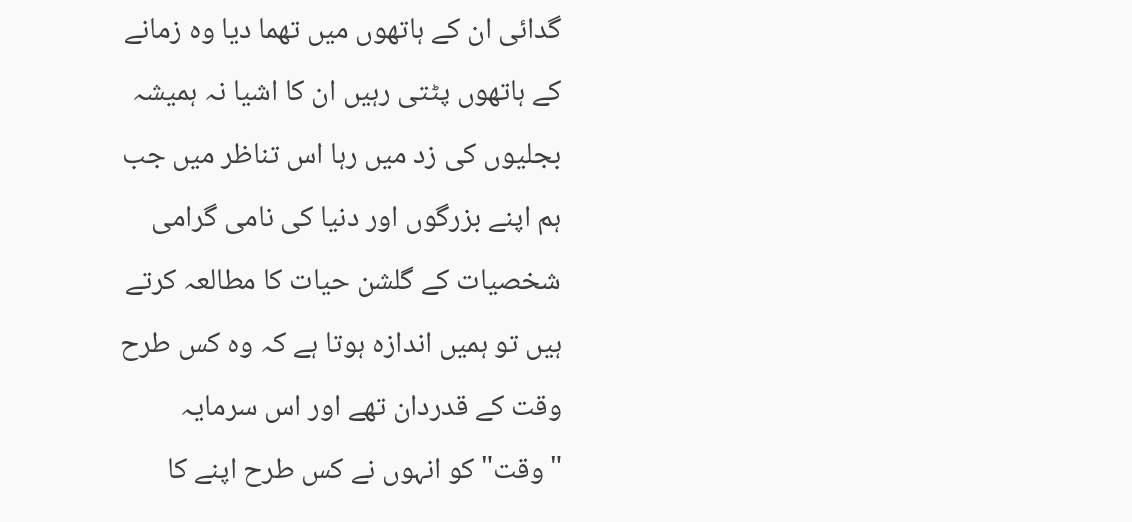گدائی ان کے ہاتھوں میں تھما دیا وہ زمانے کے ہاتھوں پٹتی رہیں ان کا اشیا نہ ہمیشہ بجلیوں کی زد میں رہا اس تناظر میں جب ہم اپنے بزرگوں اور دنیا کی نامی گرامی شخصیات کے گلشن حیات کا مطالعہ کرتے ہیں تو ہمیں اندازہ ہوتا ہے کہ وہ کس طرح وقت کے قدردان تھے اور اس سرمایہ "وقت" کو انہوں نے کس طرح اپنے کا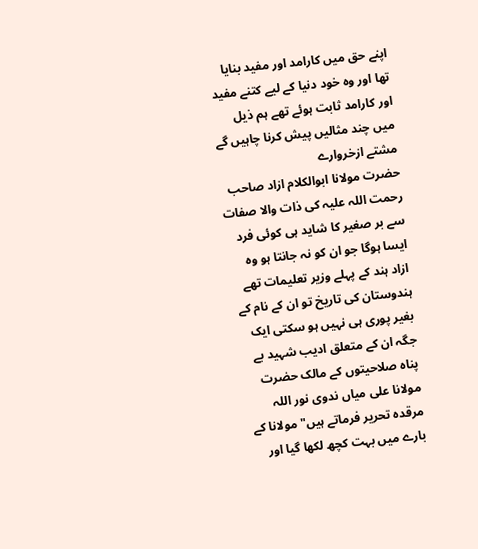اپنے حق میں کارامد اور مفید بنایا تھا اور وہ خود دنیا کے لیے کتنے مفید اور کارامد ثابت ہوئے تھے ہم ذیل میں چند مثالیں پیش کرنا چاہیں گے مشتے ازخروارے
حضرت مولانا ابوالکلام ازاد صاحب رحمت اللہ علیہ کی ذات والا صفات سے بر صغیر کا شاید ہی کوئی فرد ایسا ہوگا جو ان کو نہ جانتا ہو وہ ازاد ہند کے پہلے وزیر تعلیمات تھے ہندوستان کی تاریخ تو ان کے نام کے بغیر پوری ہی نہیں ہو سکتی ایک جگہ ان کے متعلق ادیب شہید بے پناہ صلاحیتوں کے مالک حضرت مولانا علی میاں ندوی نور اللہ مرقدہ تحریر فرماتے ہیں" مولانا کے بارے میں بہت کچھ لکھا گیا اور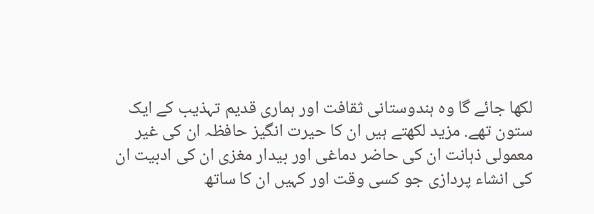لکھا جائے گا وہ ہندوستانی ثقافت اور ہماری قدیم تہذیب کے ایک ستون تھے. مزید لکھتے ہیں ان کا حیرت انگیز حافظہ ان کی غیر معمولی ذہانت ان کی حاضر دماغی اور بیدار مغزی ان کی ادبیت ان کی انشاء پردازی جو کسی وقت اور کہیں ان کا ساتھ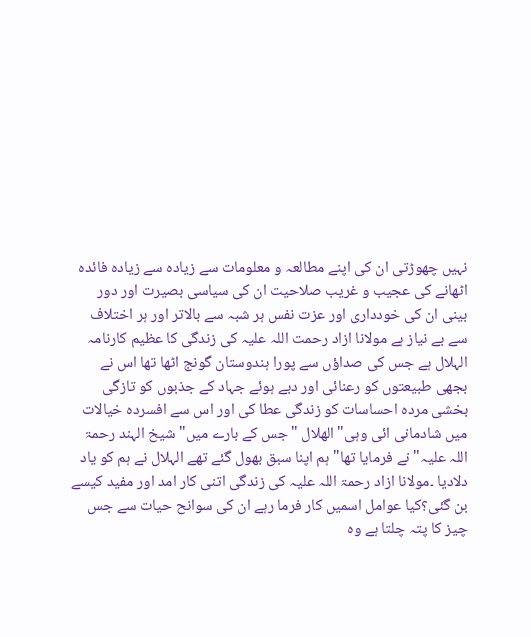نہیں چھوڑتی ان کی اپنے مطالعہ و معلومات سے زیادہ سے زیادہ فائدہ اٹھانے کی عجیب و غریب صلاحیت ان کی سیاسی بصیرت اور دور بینی ان کی خودداری اور عزت نفس ہر شبہ سے بالاتر اور ہر اختلاف سے بے نیاز ہے مولانا ازاد رحمت اللہ علیہ کی زندگی کا عظیم کارنامہ الہلال ہے جس کی صداؤں سے پورا ہندوستان گونج اٹھا تھا اس نے بجھی طبیعتوں کو رعنائی اور دبے ہوئے جہاد کے جذبوں کو تازگی بخشی مردہ احساسات کو زندگی عطا کی اور اس سے افسردہ خیالات میں شادمانی ائی وہی" الھلال "جس کے بارے میں" شیخ الہند رحمۃ اللہ علیہ" نے فرمایا تھا" ہم اپنا سبق بھول گئے تھے الہلال نے ہم کو یاد دلادیا ۔مولانا ازاد رحمۃ اللہ علیہ کی زندگی اتنی کار امد اور مفید کیسے بن گئی؟کیا عوامل اسمیں کار فرما رہے ان کی سوانح حیات سے جس چیز کا پتہ چلتا ہے وہ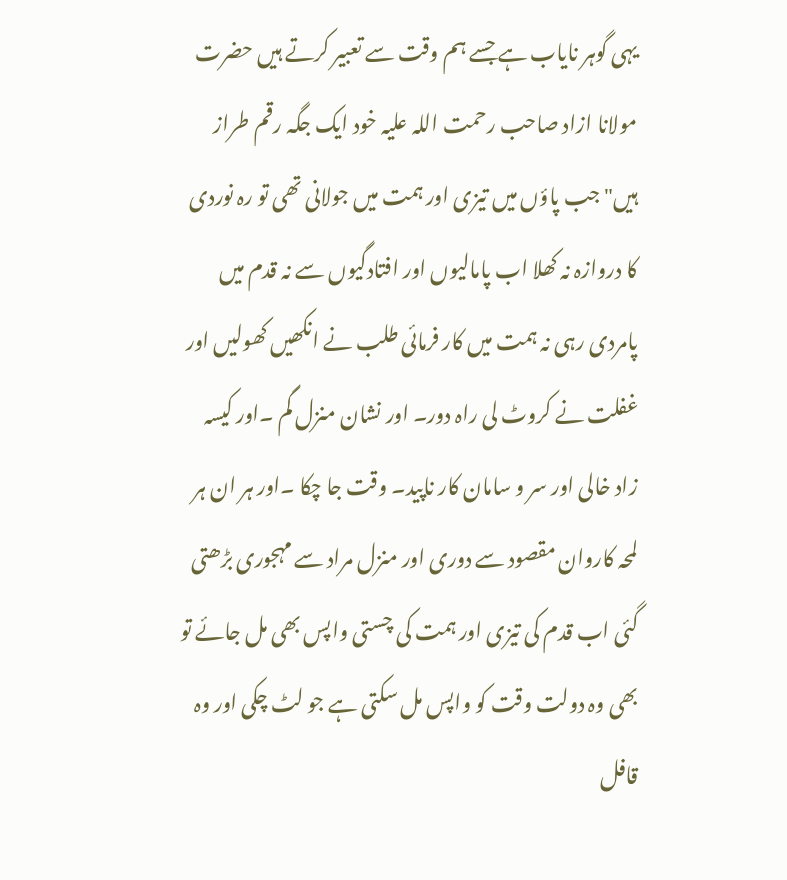یہی گوہر نایاب ہے جسے ہم وقت سے تعبیر کرتے ہیں حضرت مولانا ازاد صاحب رحمت اللہ علیہ خود ایک جگہ رقم طراز ہیں"جب پاؤں میں تیزی اور ہمت میں جولانی تھی تو رہ نوردی کا دروازہ نہ کھلا اب پامالیوں اور افتادگیوں سے نہ قدم میں پامردی رہی نہ ہمت میں کار فرمائی طلب نے انکھیں کھولیں اور غفلت نے کروٹ لی راہ دور۔ اور نشان منزل گم ۔اور کیسہ زاد خالی اور سر و سامان کار ناپید۔ وقت جا چکا ۔اور ہر ان ہر لمحہ کاروان مقصود سے دوری اور منزل مراد سے مہجوری بڑھتی گئی اب قدم کی تیزی اور ہمت کی چستی واپس بھی مل جائے تو بھی وہ دولت وقت کو واپس مل سکتی ہے جو لٹ چکی اور وہ قافل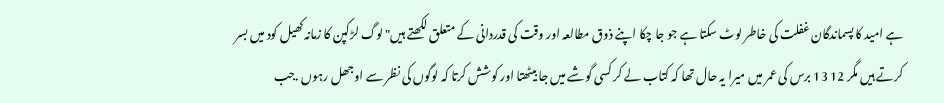ہے امید کا پسماندگان غفلت کی خاطر لوٹ سکتا ہے جو جا چکا اپنے ذوق مطالعہ اور وقت کی قدردانی کے متعلق لکھتے ہیں"لوگ لڑکپن کا زمانہ کھیل کود میں بسر کرتے ہیں مگر 12 13 برس کی عمر میں میرا یہ حال تھا کہ کتاب لے کر کسی گوشے میں جا بیٹھتا اور کوشش کرتا کہ لوگوں کی نظر سے اوجھل رہوں .جب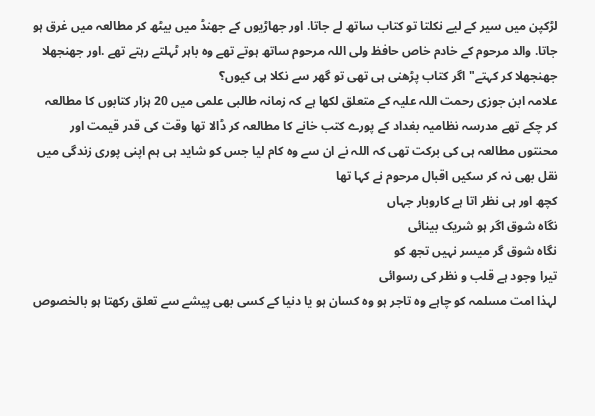لڑکپن میں سیر کے لیے نکلتا تو کتاب ساتھ لے جاتا. اور جھاڑیوں کے جھنڈ میں بیٹھ کر مطالعہ میں غرق ہو جاتا. والد مرحوم کے خادم خاص حافظ ولی اللہ مرحوم ساتھ ہوتے تھے وہ باہر ٹہلتے رہتے تھے .اور جھنجھلا جھنجھلا کر کہتے" اگر کتاب پڑھنی ہی تھی تو گھر سے نکلا ہی کیوں؟
علامہ ابن جوزی رحمت اللہ علیہ کے متعلق لکھا ہے کہ زمانہ طالبی علمی میں 20 ہزار کتابوں کا مطالعہ کر چکے تھے مدرسہ نظامیہ بغداد کے پورے کتب خانے کا مطالعہ کر ڈالا تھا وقت کی قدر قیمت اور محنتوں مطالعہ ہی کی برکت تھی کہ اللہ نے ان سے وہ کام لیا جس کو شاید ہی ہم اپنی پوری زندگی میں نقل بھی نہ کر سکیں اقبال مرحوم نے کہا تھا
کچھ اور ہی نظر اتا ہے کاروبار جہاں
نگاہ شوق اگر ہو شریک بینائی
نگاہ شوق گر میسر نہیں تجھ کو
تیرا وجود ہے قلب و نظر کی رسوائی
لہذا امت مسلمہ کو چاہے وہ تاجر ہو وہ کسان ہو یا دنیا کے کسی بھی پیشے سے تعلق رکھتا ہو بالخصوص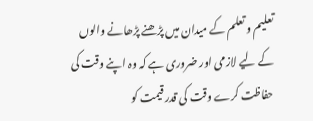تعلیم و تعلم کے میدان میں پڑھنے پڑھانے والوں کے لیے لازمی اور ضروری ہے کہ وہ اپنے وقت کی حفاظت کرے وقت کی قدر قیمت کو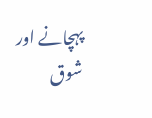پہچانے اور شوق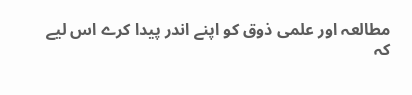مطالعہ اور علمی ذوق کو اپنے اندر پیدا کرے اس لیے
کہ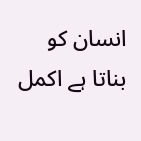انسان کو بناتا ہے اکمل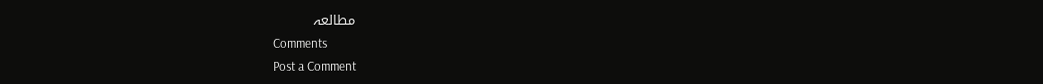مطالعہ
Comments
Post a Comment